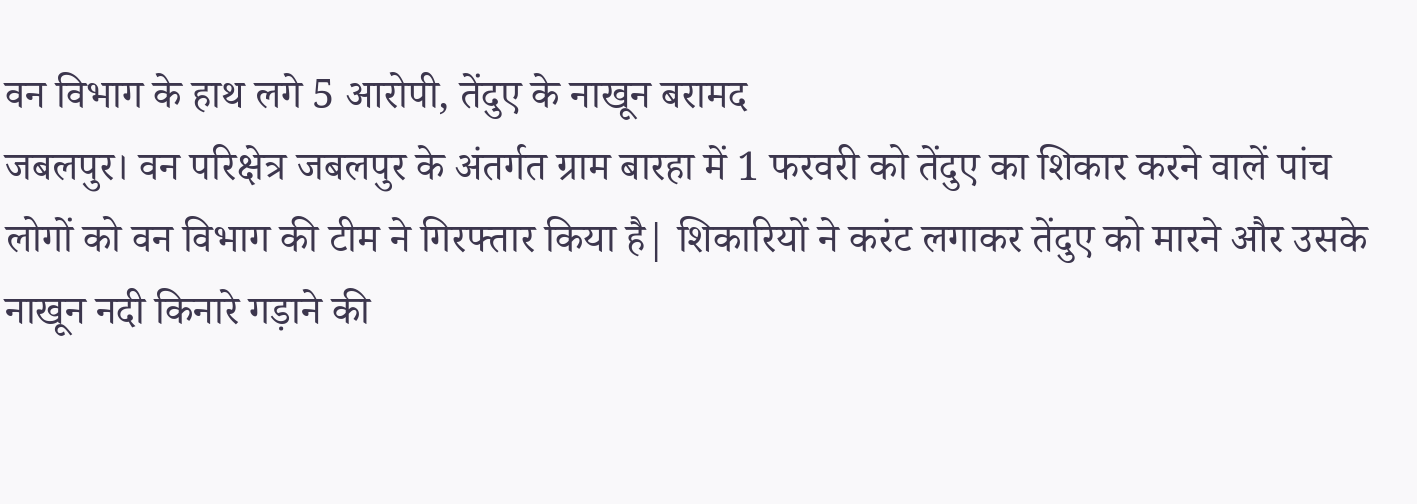वन विभाग के हाथ लगे 5 आरोपी, तेंदुए के नाखून बरामद
जबलपुर। वन परिक्षेत्र जबलपुर के अंतर्गत ग्राम बारहा में 1 फरवरी को तेंदुए का शिकार करने वालें पांच लोगों को वन विभाग की टीम ने गिरफ्तार किया है| शिकारियों ने करंट लगाकर तेंदुए को मारने और उसके नाखून नदी किनारे गड़ाने की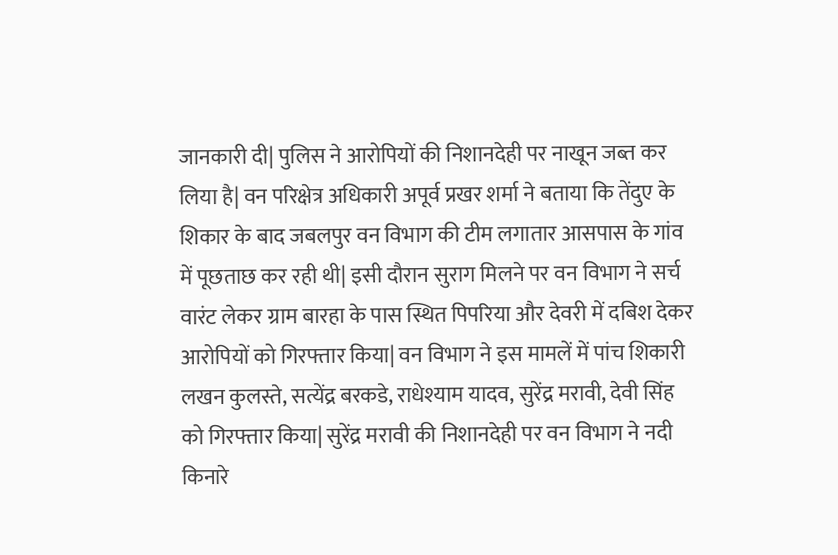जानकारी दी| पुलिस ने आरोपियों की निशानदेही पर नाखून जब्त कर लिया है| वन परिक्षेत्र अधिकारी अपूर्व प्रखर शर्मा ने बताया कि तेंदुए के शिकार के बाद जबलपुर वन विभाग की टीम लगातार आसपास के गांव में पूछताछ कर रही थी| इसी दौरान सुराग मिलने पर वन विभाग ने सर्च वारंट लेकर ग्राम बारहा के पास स्थित पिपरिया और देवरी में दबिश देकर आरोपियों को गिरफ्तार किया| वन विभाग ने इस मामलें में पांच शिकारी लखन कुलस्ते, सत्येंद्र बरकडे, राधेश्याम यादव, सुरेंद्र मरावी, देवी सिंह को गिरफ्तार किया| सुरेंद्र मरावी की निशानदेही पर वन विभाग ने नदी किनारे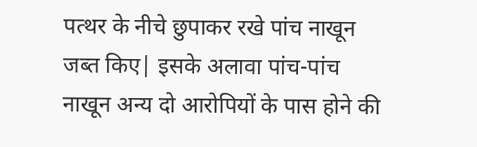पत्थर के नीचे छुपाकर रखे पांच नाखून जब्त किए| इसके अलावा पांच-पांच नाखून अन्य दो आरोपियों के पास होने की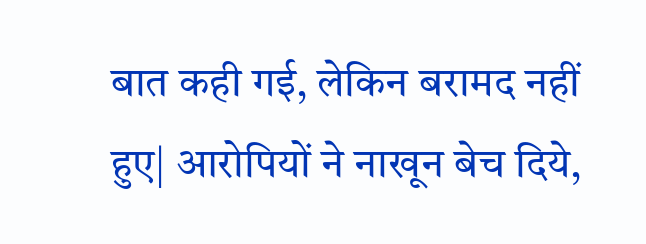बात कही गई, लेकिन बरामद नहीं हुए| आरोपियों ने नाखून बेच दिये,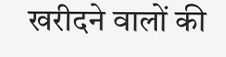खरीदने वालों की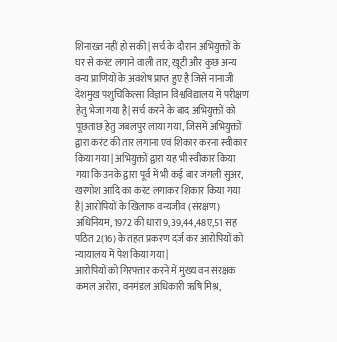शिनाख्त नहीं हो सकी| सर्च के दौरान अभियुक्तों के घर से करंट लगाने वाली तार, खूटी और कुछ अन्य वन्य प्राणियों के अवशेष प्राप्त हुए है जिसे नानाजी देशमुख पशुचिकित्सा विज्ञान विश्वविद्यालय में परीक्षण हेतु भेजा गया है| सर्च करने के बाद अभियुक्तों को पूछताछ हेतु जबलपुर लाया गया, जिसमें अभियुक्तों द्वारा करंट की तार लगाना एवं शिकार करना स्वीकार किया गया| अभियुक्तों द्वारा यह भी स्वीकार किया गया कि उनके द्वारा पूर्व में भी कई बार जंगली सुअर, खरगोश आदि का करंट लगाकर शिकार किया गया है| आरोपियों के खिलाफ वन्यजीव (संरक्षण) अधिनियम, 1972 की धारा 9,39,44,48ए,51 सह पठित 2(16) के तहत प्रकरण दर्ज कर आरोपियों को न्यायालय में पेश किया गया|
आरोपियों को गिरफ्तार करने में मुख्य वन संरक्षक कमल अरोरा, वनमंडल अधिकारी ऋषि मिश्र,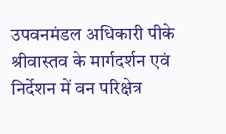उपवनमंडल अधिकारी पीके श्रीवास्तव के मार्गदर्शन एवं निर्देशन में वन परिक्षेत्र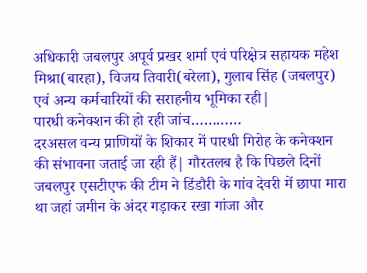अधिकारी जबलपुर अपूर्व प्रखर शर्मा एवं परिक्षेत्र सहायक महेश मिश्रा(बारहा), विजय तिवारी(बरेला), गुलाब सिंह (जबलपुर) एवं अन्य कर्मचारियों की सराहनीय भूमिका रही|
पारधी कनेक्शन की हो रही जांच…………
दरअसल वन्य प्राणियों के शिकार में पारधी गिरोह के कनेक्शन की संभावना जताई जा रही हैं| गौरतलब है कि पिछले दिनों जबलपुर एसटीएफ की टीम ने डिंडौरी के गांव देवरी में छापा मारा था जहां जमीन के अंदर गड़ाकर रखा गांजा और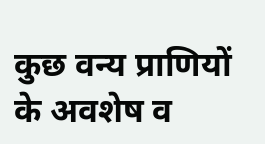कुछ वन्य प्राणियों के अवशेष व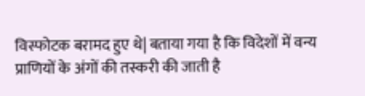विस्फोटक बरामद हुए थे| बताया गया है कि विदेशों में वन्य प्राणियों के अंगों की तस्करी की जाती है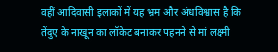वहीं आदिवासी इलाकों में यह भ्रम और अंधविश्वास है कि तेंदुए के नाखून का लॉकेट बनाकर पहनने से मां लक्ष्मी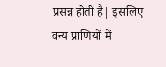प्रसन्न होती है| इसलिए वन्य प्राणियों में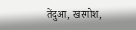तेंदुआ, खरगोश,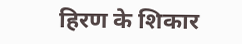हिरण के शिकार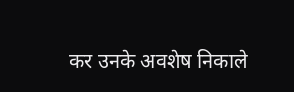कर उनके अवशेष निकाले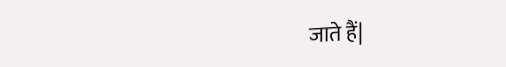जाते हैं|